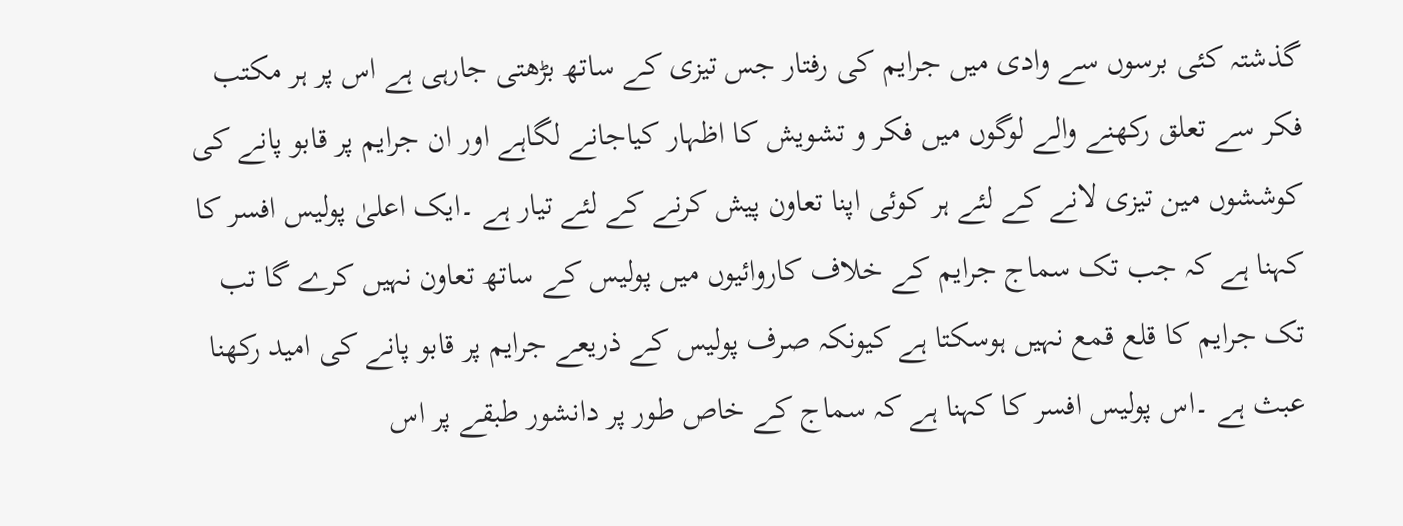گذشتہ کئی برسوں سے وادی میں جرایم کی رفتار جس تیزی کے ساتھ بڑھتی جارہی ہے اس پر ہر مکتب فکر سے تعلق رکھنے والے لوگوں میں فکر و تشویش کا اظہار کیاجانے لگاہے اور ان جرایم پر قابو پانے کی کوششوں مین تیزی لانے کے لئے ہر کوئی اپنا تعاون پیش کرنے کے لئے تیار ہے ۔ایک اعلیٰ پولیس افسر کا کہنا ہے کہ جب تک سماج جرایم کے خلاف کاروائیوں میں پولیس کے ساتھ تعاون نہیں کرے گا تب تک جرایم کا قلع قمع نہیں ہوسکتا ہے کیونکہ صرف پولیس کے ذریعے جرایم پر قابو پانے کی امید رکھنا عبث ہے ۔اس پولیس افسر کا کہنا ہے کہ سماج کے خاص طور پر دانشور طبقے پر اس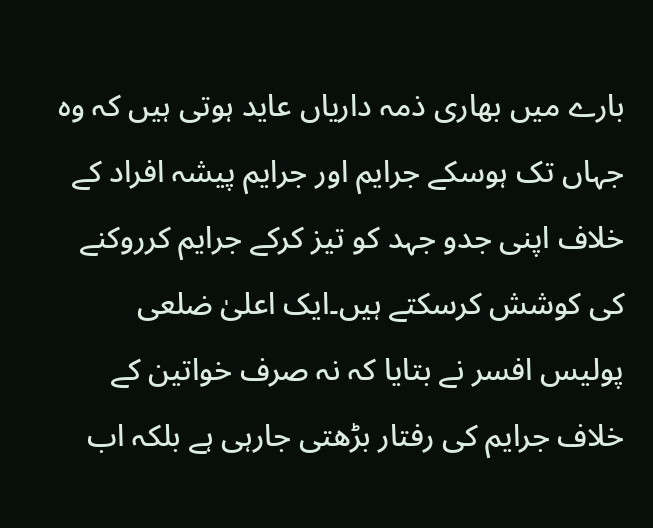بارے میں بھاری ذمہ داریاں عاید ہوتی ہیں کہ وہ جہاں تک ہوسکے جرایم اور جرایم پیشہ افراد کے خلاف اپنی جدو جہد کو تیز کرکے جرایم کرروکنے کی کوشش کرسکتے ہیں۔ایک اعلیٰ ضلعی پولیس افسر نے بتایا کہ نہ صرف خواتین کے خلاف جرایم کی رفتار بڑھتی جارہی ہے بلکہ اب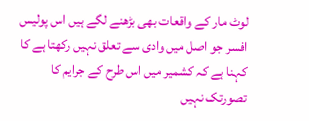لوٹ مار کے واقعات بھی بڑھنے لگے ہیں اس پولیس افسر جو اصل میں وادی سے تعلق نہیں رکھتا ہے کا کہنا ہے کہ کشمیر میں اس طرح کے جرایم کا تصورتک نہیں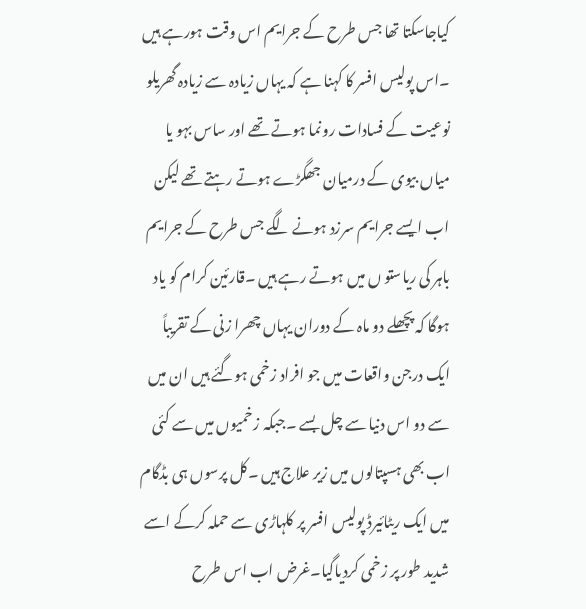کیاجاسکتا تھا جس طرح کے جرایم اس وقت ہورہے ہیں ۔اس پولیس افسر کا کہنا ہے کہ یہاں زیادہ سے زیادہ گھریلو نوعیت کے فسادات رونما ہوتے تھے اور ساس بہو یا میاں بیوی کے درمیان جھگڑے ہوتے رہتے تھے لیکن اب ایسے جرایم سرزد ہونے لگے جس طرح کے جرایم باہر کی ریاستو ں میں ہوتے رہے ہیں ۔قارئین کرام کو یاد ہوگا کہ پچھلے دو ماہ کے دوران یہاں چھرا زنی کے تقریباً ایک درجن واقعات میں جو افراد زخمی ہوگئے ہیں ان میں سے دو اس دنیا سے چل بسے ۔جبکہ زخمیوں میں سے کئی اب بھی ہسپتالوں میں زیر علاج ہیں ۔کل پرسوں ہی بڈگام میں ایک ریٹائیرڈ پولیس افسر پر کلہاڑی سے حملہ کرکے اسے شدید طور پر زخمی کردیاگیا۔غرض اب اس طرح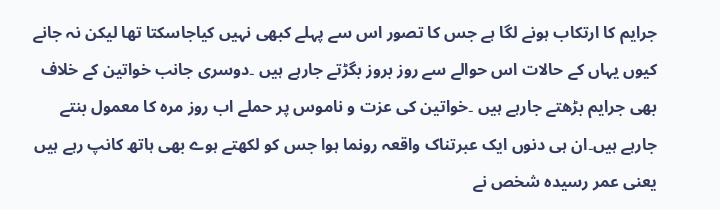جرایم کا ارتکاب ہونے لگا ہے جس کا تصور اس سے پہلے کبھی نہیں کیاجاسکتا تھا لیکن نہ جانے کیوں یہاں کے حالات اس حوالے سے روز بروز بگڑتے جارہے ہیں ۔دوسری جانب خواتین کے خلاف بھی جرایم بڑھتے جارہے ہیں ۔خواتین کی عزت و ناموس پر حملے اب روز مرہ کا معمول بنتے جارہے ہیں۔ان ہی دنوں ایک عبرتناک واقعہ رونما ہوا جس کو لکھتے ہوے بھی ہاتھ کانپ رہے ہیں یعنی عمر رسیدہ شخص نے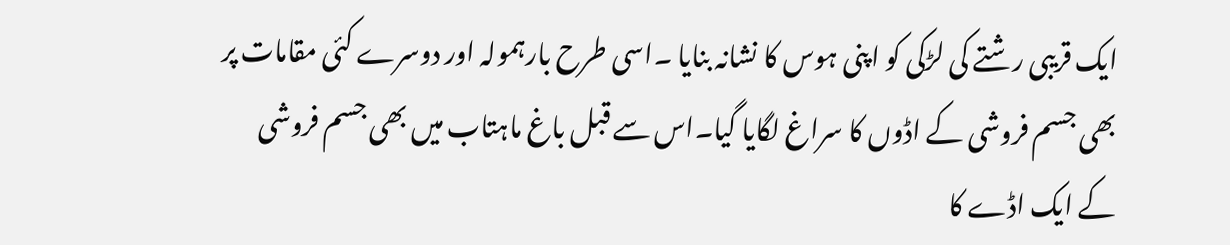ایک قریبی رشتے کی لڑکی کو اپنی ہوس کا نشانہ بنایا ۔اسی طرح بارہمولہ اور دوسرے کئی مقامات پر بھی جسم فروشی کے اڈوں کا سراغ لگایا گیا۔اس سے قبل باغ ماہتاب میں بھی جسم فروشی کے ایک اڈے کا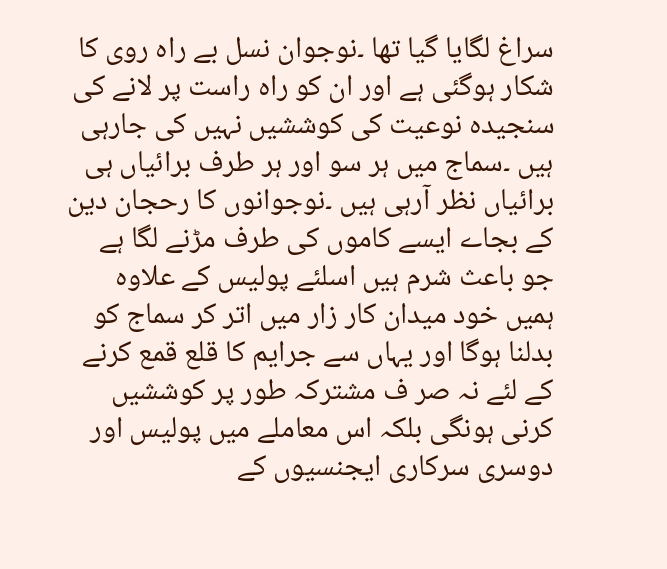سراغ لگایا گیا تھا ۔نوجوان نسل بے راہ روی کا شکار ہوگئی ہے اور ان کو راہ راست پر لانے کی سنجیدہ نوعیت کی کوششیں نہیں کی جارہی ہیں ۔سماج میں ہر سو اور ہر طرف برائیاں ہی برائیاں نظر آرہی ہیں ۔نوجوانوں کا رحجان دین کے بجاے ایسے کاموں کی طرف مڑنے لگا ہے جو باعث شرم ہیں اسلئے پولیس کے علاوہ ہمیں خود میدان کار زار میں اتر کر سماج کو بدلنا ہوگا اور یہاں سے جرایم کا قلع قمع کرنے کے لئے نہ صر ف مشترکہ طور پر کوششیں کرنی ہونگی بلکہ اس معاملے میں پولیس اور دوسری سرکاری ایجنسیوں کے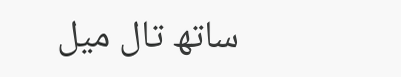ساتھ تال میل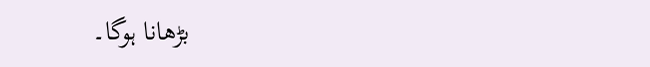بڑھانا ہوگا۔